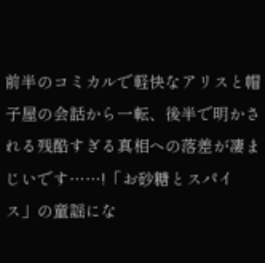前半のコミカルで軽快なアリスと帽子屋の会話から一転、後半で明かされる残酷すぎる真相への落差が凄まじいです……!「お砂糖とスパイス」の童謡にな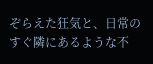ぞらえた狂気と、日常のすぐ隣にあるような不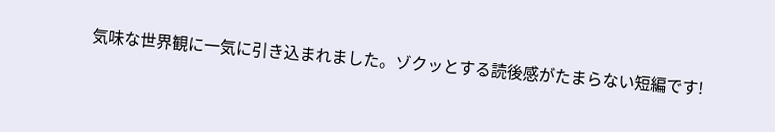気味な世界観に一気に引き込まれました。ゾクッとする読後感がたまらない短編です!